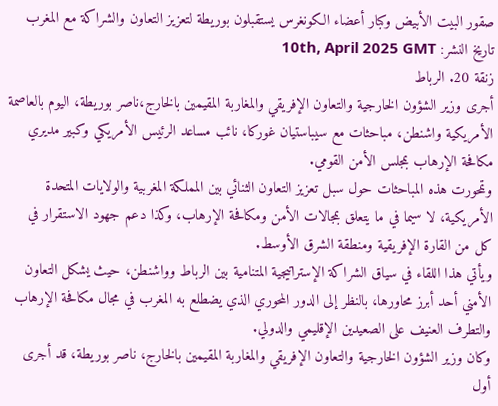صقور البيت الأبيض وكبار أعضاء الكونغرس يستقبلون بوريطة لتعزيز التعاون والشراكة مع المغرب
تاريخ النشر: 10th, April 2025 GMT
زنقة 20. الرباط
أجرى وزير الشؤون الخارجية والتعاون الإفريقي والمغاربة المقيمين بالخارج،ناصر بوريطة، اليوم بالعاصمة الأمريكية واشنطن، مباحثات مع سيباستيان غوركا، نائب مساعد الرئيس الأمريكي وكبير مديري مكافحة الإرهاب بمجلس الأمن القومي.
وتمحورت هذه المباحثات حول سبل تعزيز التعاون الثنائي بين المملكة المغربية والولايات المتحدة الأمريكية، لا سيما في ما يتعلق بمجالات الأمن ومكافحة الإرهاب، وكذا دعم جهود الاستقرار في كل من القارة الإفريقية ومنطقة الشرق الأوسط.
ويأتي هذا اللقاء في سياق الشراكة الإستراتيجية المتنامية بين الرباط وواشنطن، حيث يشكل التعاون الأمني أحد أبرز محاورها، بالنظر إلى الدور المحوري الذي يضطلع به المغرب في مجال مكافحة الإرهاب والتطرف العنيف على الصعيدين الإقليمي والدولي.
وكان وزير الشؤون الخارجية والتعاون الإفريقي والمغاربة المقيمين بالخارج، ناصر بوريطة، قد أجرى أول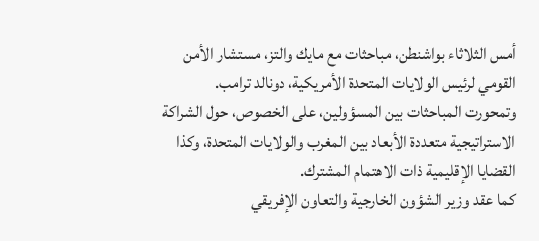أمس الثلاثاء بواشنطن، مباحثات مع مايك والتز، مستشار الأمن القومي لرئيس الولايات المتحدة الأمريكية، دونالد ترامب.
وتمحورت المباحثات بين المسؤولين، على الخصوص، حول الشراكة الاستراتيجية متعددة الأبعاد بين المغرب والولايات المتحدة، وكذا القضايا الإقليمية ذات الاهتمام المشترك.
كما عقد وزير الشؤون الخارجية والتعاون الإفريقي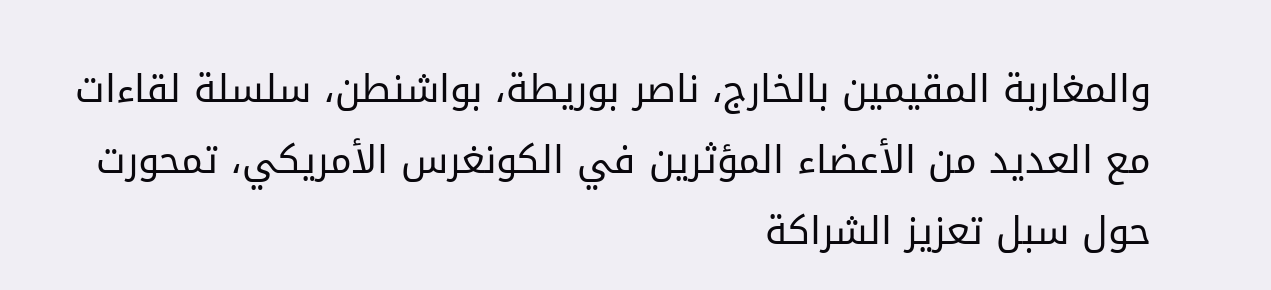والمغاربة المقيمين بالخارج، ناصر بوريطة، بواشنطن، سلسلة لقاءات مع العديد من الأعضاء المؤثرين في الكونغرس الأمريكي، تمحورت حول سبل تعزيز الشراكة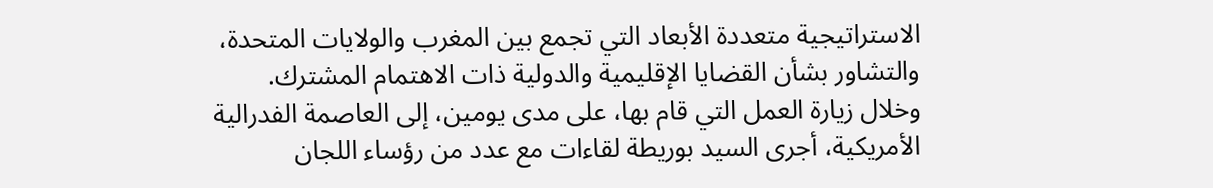الاستراتيجية متعددة الأبعاد التي تجمع بين المغرب والولايات المتحدة، والتشاور بشأن القضايا الإقليمية والدولية ذات الاهتمام المشترك.
وخلال زيارة العمل التي قام بها، على مدى يومين، إلى العاصمة الفدرالية الأمريكية، أجرى السيد بوريطة لقاءات مع عدد من رؤساء اللجان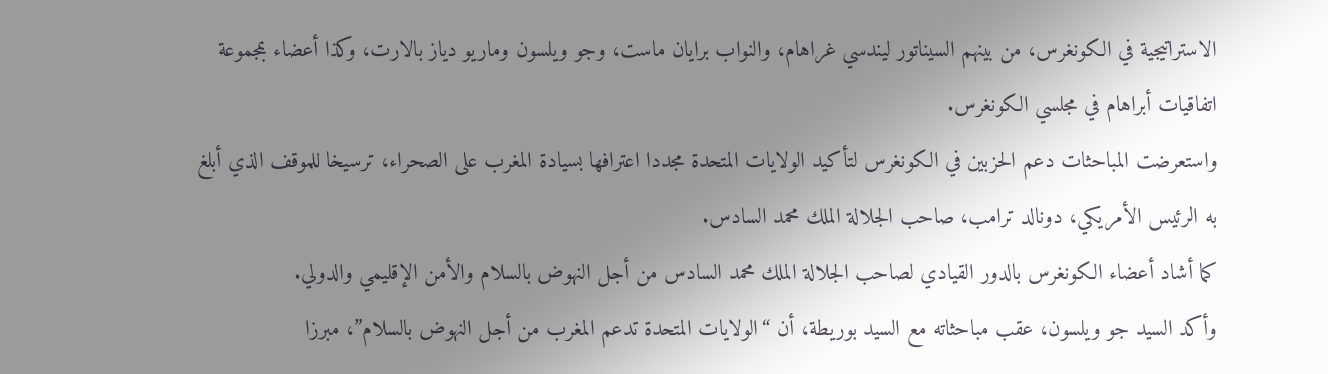الاستراتيجية في الكونغرس، من بينهم السيناتور ليندسي غراهام، والنواب برايان ماست، وجو ويلسون وماريو دياز بالارت، وكذا أعضاء بمجموعة اتفاقيات أبراهام في مجلسي الكونغرس.
واستعرضت المباحثات دعم الحزبين في الكونغرس لتأكيد الولايات المتحدة مجددا اعترافها بسيادة المغرب على الصحراء، ترسيخا للموقف الذي أبلغ به الرئيس الأمريكي، دونالد ترامب، صاحب الجلالة الملك محمد السادس.
كما أشاد أعضاء الكونغرس بالدور القيادي لصاحب الجلالة الملك محمد السادس من أجل النهوض بالسلام والأمن الإقليمي والدولي.
وأكد السيد جو ويلسون، عقب مباحثاته مع السيد بوريطة، أن “الولايات المتحدة تدعم المغرب من أجل النهوض بالسلام”، مبرزا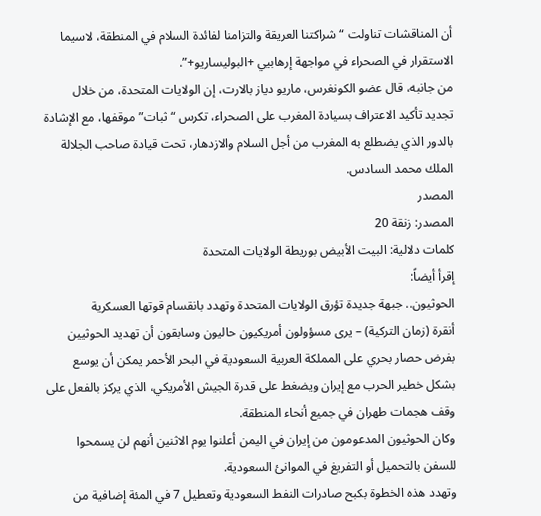أن المناقشات تناولت “شراكتنا العريقة والتزامنا لفائدة السلام في المنطقة، لاسيما الاستقرار في الصحراء في مواجهة إرهابيي +البوليساريو+”.
من جانبه، قال عضو الكونغرس، ماريو دياز بالارت، إن الولايات المتحدة، من خلال تجديد تأكيد الاعتراف بسيادة المغرب على الصحراء، تكرس “ثبات” موقفها، مع الإشادة بالدور الذي يضطلع به المغرب من أجل السلام والازدهار، تحت قيادة صاحب الجلالة الملك محمد السادس.
المصدر
المصدر: زنقة 20
كلمات دلالية: البيت الأبيض بوريطة الولایات المتحدة
إقرأ أيضاً:
الحوثيون.. جبهة جديدة تؤرق الولايات المتحدة وتهدد بانقسام قوتها العسكرية
أنقرة (زمان التركية) – يرى مسؤولون أمريكيون حاليون وسابقون أن تهديد الحوثيين بفرض حصار بحري على المملكة العربية السعودية في البحر الأحمر يمكن أن يوسع بشكل خطير الحرب مع إيران ويضغط على قدرة الجيش الأمريكي، الذي يركز بالفعل على وقف هجمات طهران في جميع أنحاء المنطقة.
وكان الحوثيون المدعومون من إيران في اليمن أعلنوا يوم الاثنين أنهم لن يسمحوا للسفن بالتحميل أو التفريغ في الموانئ السعودية.
وتهدد هذه الخطوة بكبح صادرات النفط السعودية وتعطيل 7 في المئة إضافية من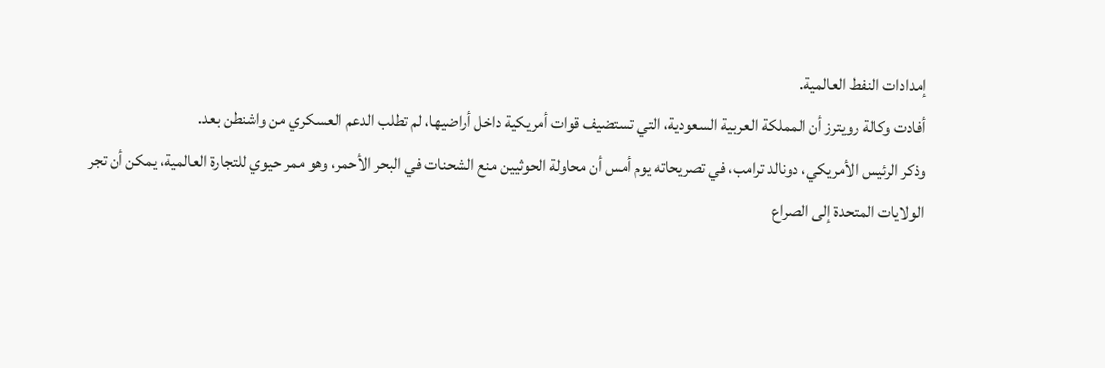إمدادات النفط العالمية.
أفادت وكالة رويترز أن المملكة العربية السعودية، التي تستضيف قوات أمريكية داخل أراضيها، لم تطلب الدعم العسكري من واشنطن بعد.
وذكر الرئيس الأمريكي، دونالد ترامب، في تصريحاته يوم أمس أن محاولة الحوثيين منع الشحنات في البحر الأحمر، وهو ممر حيوي للتجارة العالمية، يمكن أن تجر الولايات المتحدة إلى الصراع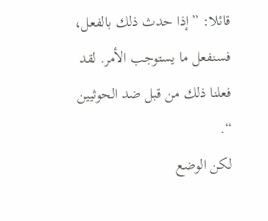قائلا: ” إذا حدث ذلك بالفعل، فسنفعل ما يستوجب الأمر. لقد فعلنا ذلك من قبل ضد الحوثيين “.
لكن الوضع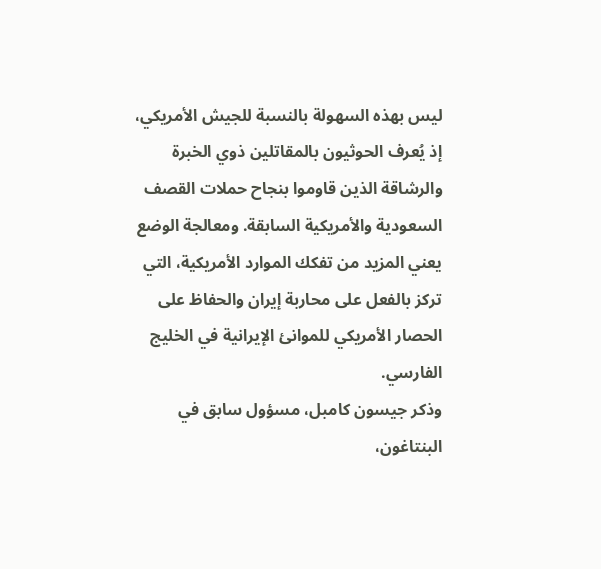ليس بهذه السهولة بالنسبة للجيش الأمريكي، إذ يُعرف الحوثيون بالمقاتلين ذوي الخبرة والرشاقة الذين قاوموا بنجاح حملات القصف السعودية والأمريكية السابقة. ومعالجة الوضع يعني المزيد من تفكك الموارد الأمريكية، التي تركز بالفعل على محاربة إيران والحفاظ على الحصار الأمريكي للموانئ الإيرانية في الخليج الفارسي.
وذكر جيسون كامبل، مسؤول سابق في البنتاغون،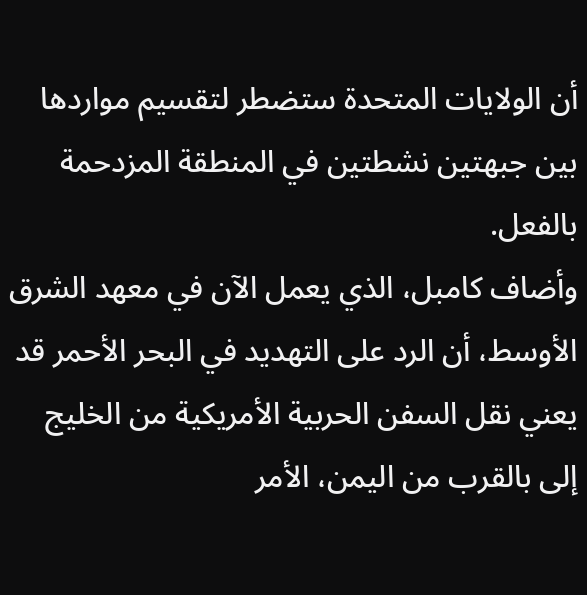أن الولايات المتحدة ستضطر لتقسيم مواردها بين جبهتين نشطتين في المنطقة المزدحمة بالفعل.
وأضاف كامبل، الذي يعمل الآن في معهد الشرق الأوسط، أن الرد على التهديد في البحر الأحمر قد يعني نقل السفن الحربية الأمريكية من الخليج إلى بالقرب من اليمن، الأمر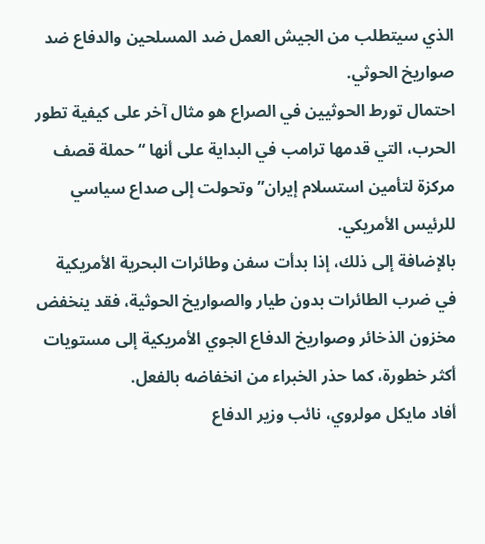الذي سيتطلب من الجيش العمل ضد المسلحين والدفاع ضد صواريخ الحوثي.
احتمال تورط الحوثيين في الصراع هو مثال آخر على كيفية تطور الحرب، التي قدمها ترامب في البداية على أنها “حملة قصف مركزة لتأمين استسلام إيران” وتحولت إلى صداع سياسي للرئيس الأمريكي.
بالإضافة إلى ذلك، إذا بدأت سفن وطائرات البحرية الأمريكية في ضرب الطائرات بدون طيار والصواريخ الحوثية، فقد ينخفض مخزون الذخائر وصواريخ الدفاع الجوي الأمريكية إلى مستويات أكثر خطورة، كما حذر الخبراء من انخفاضه بالفعل.
أفاد مايكل مولروي، نائب وزير الدفاع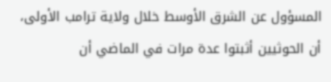المسؤول عن الشرق الأوسط خلال ولاية ترامب الأولى، أن الحوثيين أثبتوا عدة مرات في الماضي أن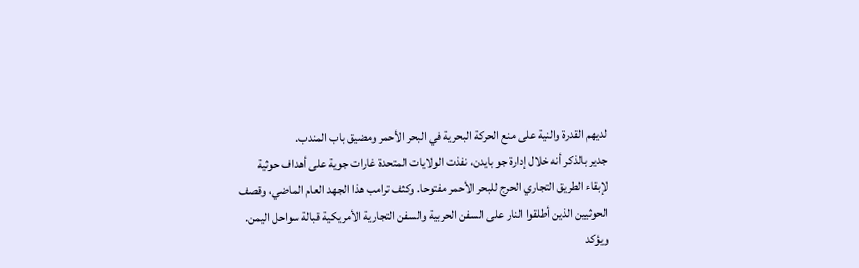لديهم القدرة والنية على منع الحركة البحرية في البحر الأحمر ومضيق باب المندب.
جدير بالذكر أنه خلال إدارة جو بايدن، نفذت الولايات المتحدة غارات جوية على أهداف حوثية لإبقاء الطريق التجاري الحرج للبحر الأحمر مفتوحا. وكثف ترامب هذا الجهد العام الماضي، وقصف الحوثيين الذين أطلقوا النار على السفن الحربية والسفن التجارية الأمريكية قبالة سواحل اليمن.
ويؤكد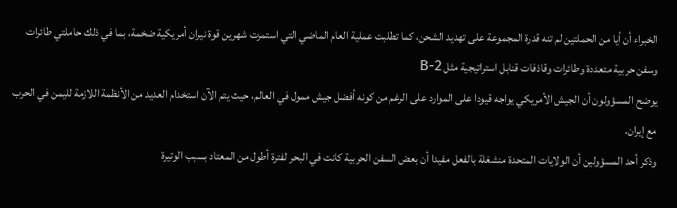الخبراء أن أيا من الحملتين لم تنه قدرة المجموعة على تهديد الشحن، كما تطلبت عملية العام الماضي التي استمرت شهرين قوة نيران أمريكية ضخمة، بما في ذلك حاملتي طائرات وسفن حربية متعددة وطائرات وقاذفات قنابل استراتيجية مثل B-2
يوضح المسؤولون أن الجيش الأمريكي يواجه قيودا على الموارد على الرغم من كونه أفضل جيش ممول في العالم، حيث يتم الآن استخدام العديد من الأنظمة اللازمة لليمن في الحرب مع إيران.
وذكر أحد المسؤولين أن الولايات المتحدة منشغلة بالفعل مفيدا أن بعض السفن الحربية كانت في البحر لفترة أطول من المعتاد بسبب الوتيرة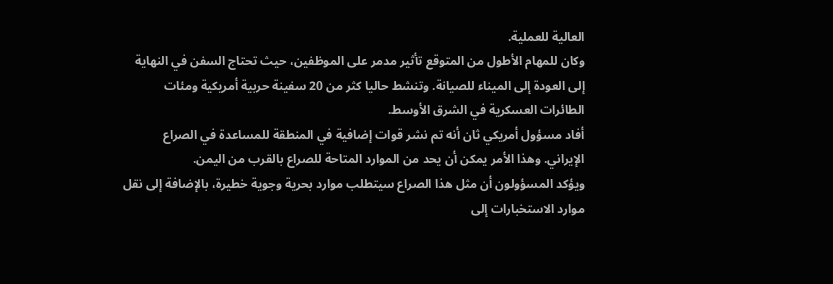العالية للعملية.
وكان للمهام الأطول من المتوقع تأثير مدمر على الموظفين، حيث تحتاج السفن في النهاية إلى العودة إلى الميناء للصيانة. وتنشط حاليا كثر من 20 سفينة حربية أمريكية ومئات الطائرات العسكرية في الشرق الأوسط.
أفاد مسؤول أمريكي ثان أنه تم نشر قوات إضافية في المنطقة للمساعدة في الصراع الإيراني. وهذا الأمر يمكن أن يحد من الموارد المتاحة للصراع بالقرب من اليمن.
ويؤكد المسؤولون أن مثل هذا الصراع سيتطلب موارد بحرية وجوية خطيرة، بالإضافة إلى نقل موارد الاستخبارات إلى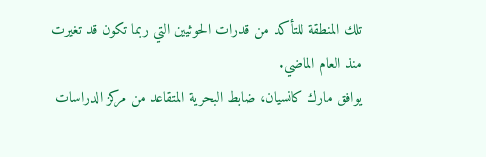تلك المنطقة للتأكد من قدرات الحوثيين التي ربما تكون قد تغيرت منذ العام الماضي.
يوافق مارك كانسيان، ضابط البحرية المتقاعد من مركز الدراسات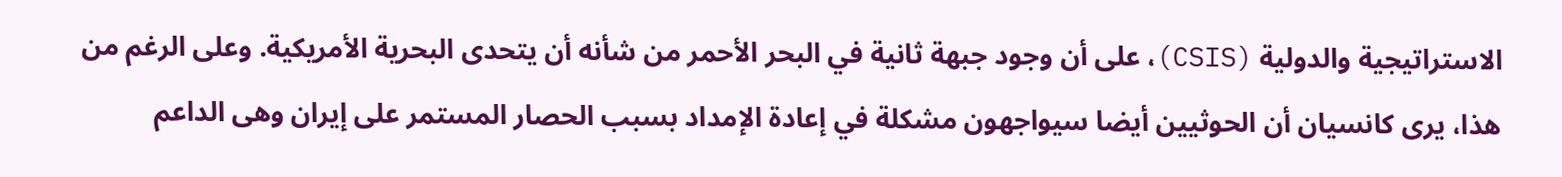الاستراتيجية والدولية (CSIS)، على أن وجود جبهة ثانية في البحر الأحمر من شأنه أن يتحدى البحرية الأمريكية. وعلى الرغم من هذا، يرى كانسيان أن الحوثيين أيضا سيواجهون مشكلة في إعادة الإمداد بسبب الحصار المستمر على إيران وهى الداعم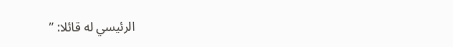الرئيسي له قائلا: ”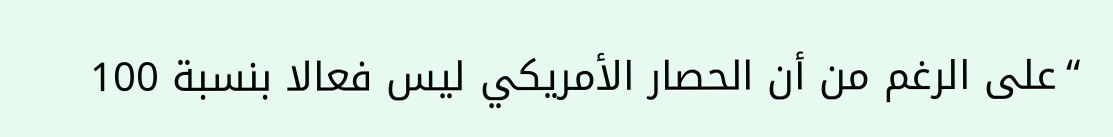“على الرغم من أن الحصار الأمريكي ليس فعالا بنسبة 100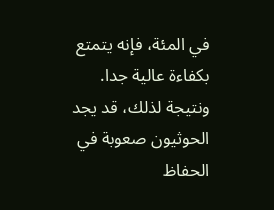في المئة، فإنه يتمتع بكفاءة عالية جدا. ونتيجة لذلك، قد يجد الحوثيون صعوبة في الحفاظ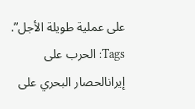على عملية طويلة الأجل”.
Tags: الحرب على إيرانالحصار البحري على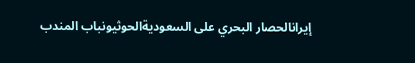إيرانالحصار البحري على السعوديةالحوثيونباب المندب